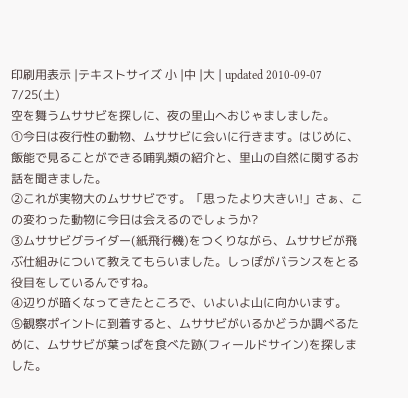印刷用表示 |テキストサイズ 小 |中 |大 | updated 2010-09-07
7/25(土)
空を舞うムササビを探しに、夜の里山へおじゃましました。
①今日は夜行性の動物、ムササビに会いに行きます。はじめに、飯能で見ることができる哺乳類の紹介と、里山の自然に関するお話を聞きました。
②これが実物大のムササビです。「思ったより大きい!」さぁ、この変わった動物に今日は会えるのでしょうか?
③ムササビグライダー(紙飛行機)をつくりながら、ムササビが飛ぶ仕組みについて教えてもらいました。しっぽがバランスをとる役目をしているんですね。
④辺りが暗くなってきたところで、いよいよ山に向かいます。
⑤観察ポイントに到着すると、ムササビがいるかどうか調べるために、ムササビが葉っぱを食べた跡(フィールドサイン)を探しました。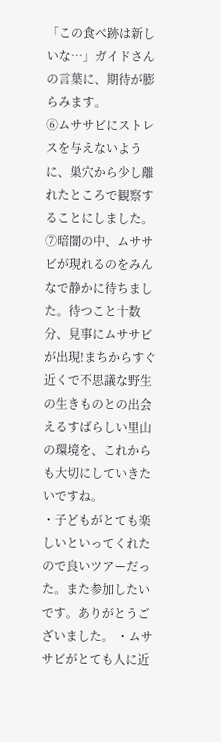「この食べ跡は新しいな…」ガイドさんの言葉に、期待が膨らみます。
⑥ムササビにストレスを与えないように、巣穴から少し離れたところで観察することにしました。
⑦暗闇の中、ムササビが現れるのをみんなで静かに待ちました。待つこと十数分、見事にムササビが出現!まちからすぐ近くで不思議な野生の生きものとの出会えるすばらしい里山の環境を、これからも大切にしていきたいですね。
・子どもがとても楽しいといってくれたので良いツアーだった。また参加したいです。ありがとうございました。 ・ムササビがとても人に近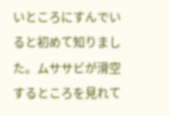いところにすんでいると初めて知りました。ムササビが滑空するところを見れて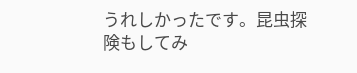うれしかったです。昆虫探険もしてみ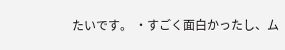たいです。 ・すごく面白かったし、ム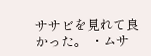ササビを見れて良かった。 ・ムサ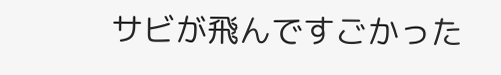サビが飛んですごかった